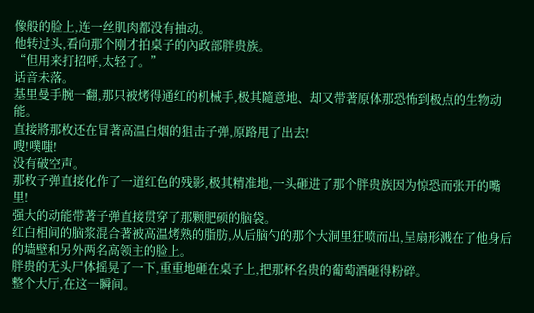像般的脸上,连一丝肌肉都没有抽动。
他转过头,看向那个刚才拍桌子的內政部胖贵族。
“但用来打招呼,太轻了。”
话音未落。
基里曼手腕一翻,那只被烤得通红的机械手,极其隨意地、却又带著原体那恐怖到极点的生物动能。
直接將那枚还在冒著高温白烟的狙击子弹,原路甩了出去!
嗖!噗嗤!
没有破空声。
那枚子弹直接化作了一道红色的残影,极其精准地,一头砸进了那个胖贵族因为惊恐而张开的嘴里!
强大的动能带著子弹直接贯穿了那颗肥硕的脑袋。
红白相间的脑浆混合著被高温烤熟的脂肪,从后脑勺的那个大洞里狂喷而出,呈扇形溅在了他身后的墙壁和另外两名高领主的脸上。
胖贵的无头尸体摇晃了一下,重重地砸在桌子上,把那杯名贵的葡萄酒砸得粉碎。
整个大厅,在这一瞬间。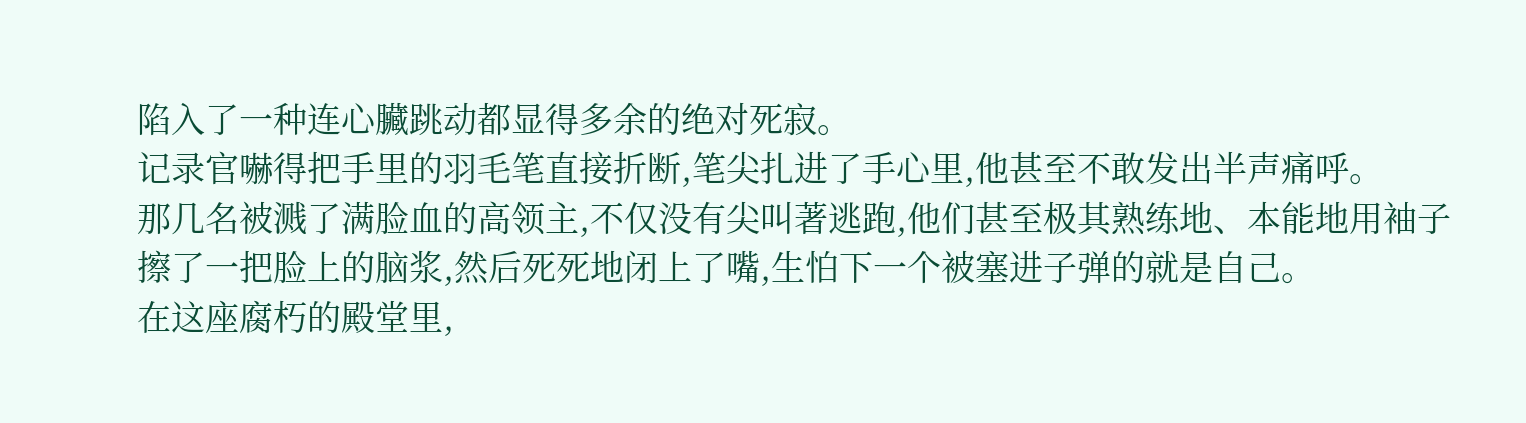陷入了一种连心臟跳动都显得多余的绝对死寂。
记录官嚇得把手里的羽毛笔直接折断,笔尖扎进了手心里,他甚至不敢发出半声痛呼。
那几名被溅了满脸血的高领主,不仅没有尖叫著逃跑,他们甚至极其熟练地、本能地用袖子擦了一把脸上的脑浆,然后死死地闭上了嘴,生怕下一个被塞进子弹的就是自己。
在这座腐朽的殿堂里,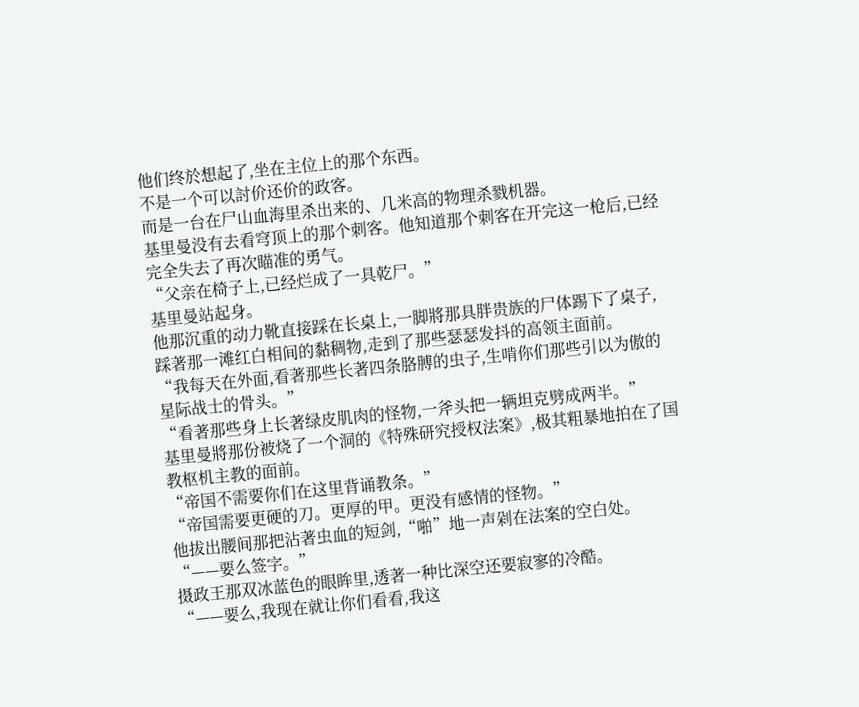他们终於想起了,坐在主位上的那个东西。
不是一个可以討价还价的政客。
而是一台在尸山血海里杀出来的、几米高的物理杀戮机器。
基里曼没有去看穹顶上的那个刺客。他知道那个刺客在开完这一枪后,已经完全失去了再次瞄准的勇气。
“父亲在椅子上,已经烂成了一具乾尸。”
基里曼站起身。
他那沉重的动力靴直接踩在长桌上,一脚將那具胖贵族的尸体踢下了桌子,踩著那一滩红白相间的黏稠物,走到了那些瑟瑟发抖的高领主面前。
“我每天在外面,看著那些长著四条胳膊的虫子,生啃你们那些引以为傲的星际战士的骨头。”
“看著那些身上长著绿皮肌肉的怪物,一斧头把一辆坦克劈成两半。”
基里曼將那份被烧了一个洞的《特殊研究授权法案》,极其粗暴地拍在了国教枢机主教的面前。
“帝国不需要你们在这里背诵教条。”
“帝国需要更硬的刀。更厚的甲。更没有感情的怪物。”
他拔出腰间那把沾著虫血的短剑,“啪”地一声剁在法案的空白处。
“——要么签字。”
摄政王那双冰蓝色的眼眸里,透著一种比深空还要寂寥的冷酷。
“——要么,我现在就让你们看看,我这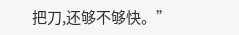把刀,还够不够快。”